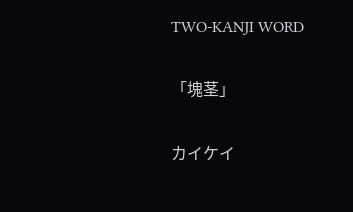TWO-KANJI WORD

「塊茎」

カイケイ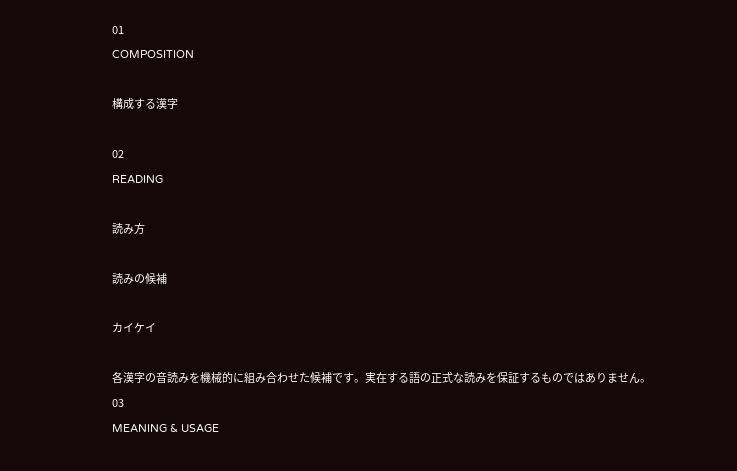01
COMPOSITION

構成する漢字

02
READING

読み方

読みの候補

カイケイ

各漢字の音読みを機械的に組み合わせた候補です。実在する語の正式な読みを保証するものではありません。
03
MEANING & USAGE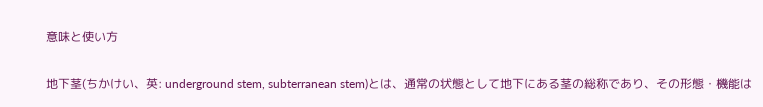意味と使い方

地下茎(ちかけい、英: underground stem, subterranean stem)とは、通常の状態として地下にある茎の総称であり、その形態・機能は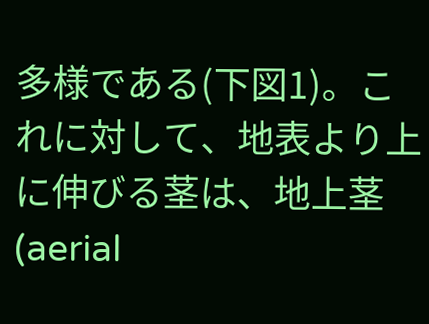多様である(下図1)。これに対して、地表より上に伸びる茎は、地上茎 (aerial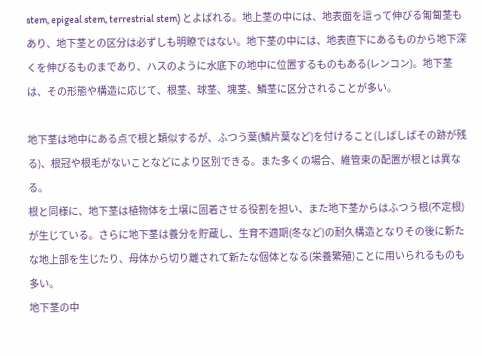stem, epigeal stem, terrestrial stem) とよばれる。地上茎の中には、地表面を這って伸びる匍匐茎もあり、地下茎との区分は必ずしも明瞭ではない。地下茎の中には、地表直下にあるものから地下深くを伸びるものまであり、ハスのように水底下の地中に位置するものもある(レンコン)。地下茎は、その形態や構造に応じて、根茎、球茎、塊茎、鱗茎に区分されることが多い。

地下茎は地中にある点で根と類似するが、ふつう葉(鱗片葉など)を付けること(しばしばその跡が残る)、根冠や根毛がないことなどにより区別できる。また多くの場合、維管束の配置が根とは異なる。
根と同様に、地下茎は植物体を土壌に固着させる役割を担い、また地下茎からはふつう根(不定根)が生じている。さらに地下茎は養分を貯蔵し、生育不適期(冬など)の耐久構造となりその後に新たな地上部を生じたり、母体から切り離されて新たな個体となる(栄養繁殖)ことに用いられるものも多い。
地下茎の中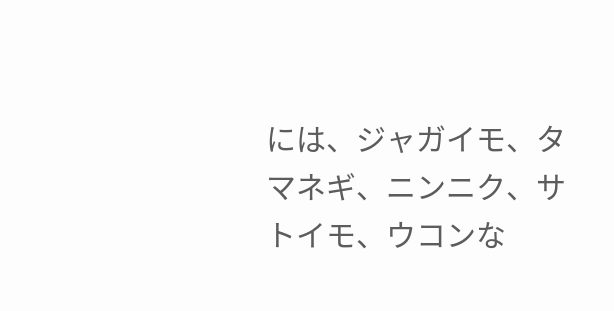には、ジャガイモ、タマネギ、ニンニク、サトイモ、ウコンな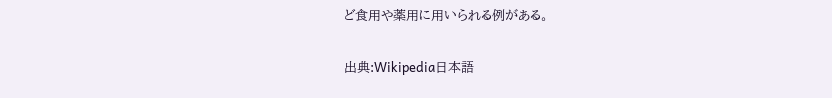ど食用や薬用に用いられる例がある。

出典:Wikipedia日本語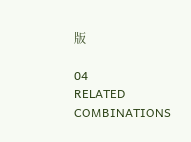版

04
RELATED COMBINATIONS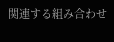関連する組み合わせ